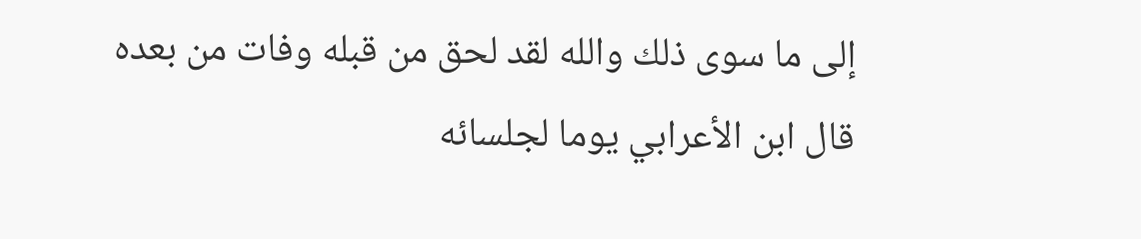إلى ما سوى ذلك والله لقد لحق من قبله وفات من بعده
قال ابن الأعرابي يوما لجلسائه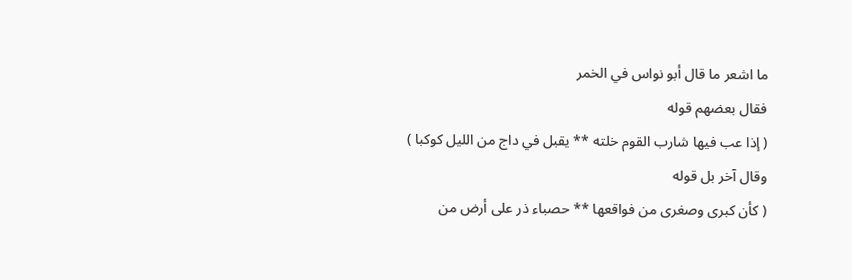ما اشعر ما قال أبو نواس في الخمر
فقال بعضهم قوله
( إذا عب فيها شارب القوم خلته ** يقبل في داج من الليل كوكبا )
وقال آخر بل قوله
( كأن كبرى وصغرى من فواقعها ** حصباء ذر على أرض من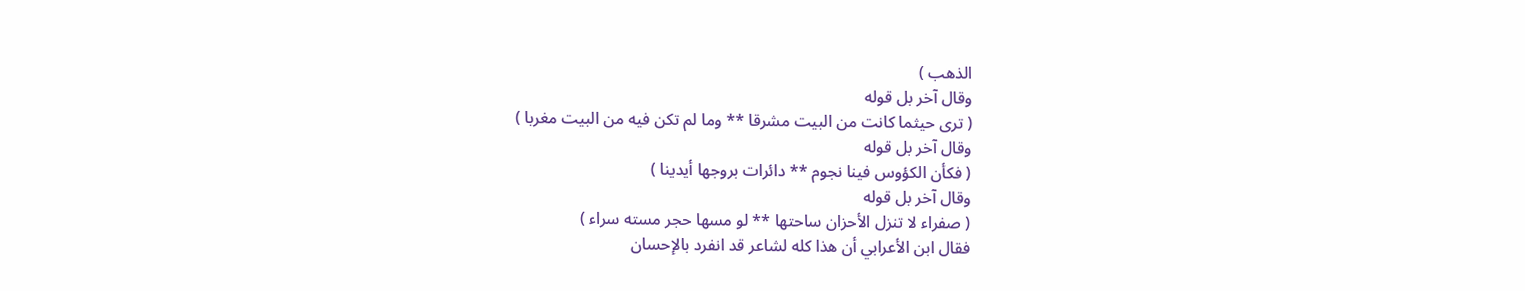الذهب )
وقال آخر بل قوله
( ترى حيثما كانت من البيت مشرقا ** وما لم تكن فيه من البيت مغربا )
وقال آخر بل قوله
( فكأن الكؤوس فينا نجوم ** دائرات بروجها أيدينا )
وقال آخر بل قوله
( صفراء لا تنزل الأحزان ساحتها ** لو مسها حجر مسته سراء )
فقال ابن الأعرابي أن هذا كله لشاعر قد انفرد بالإحسان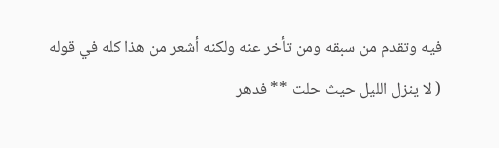فيه وتقدم من سبقه ومن تأخر عنه ولكنه أشعر من هذا كله في قوله
( لا ينزل الليل حيث حلت ** فدهر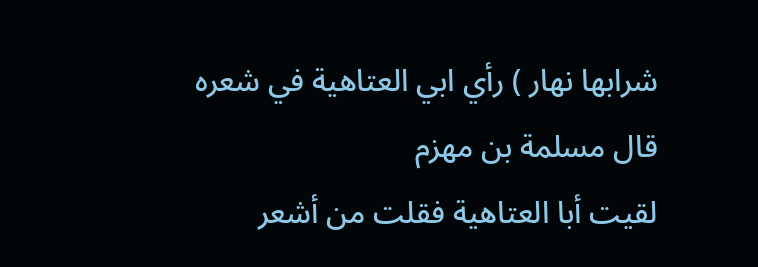شرابها نهار ) رأي ابي العتاهية في شعره
قال مسلمة بن مهزم
لقيت أبا العتاهية فقلت من أشعر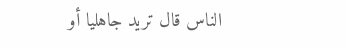الناس قال تريد جاهليا أو